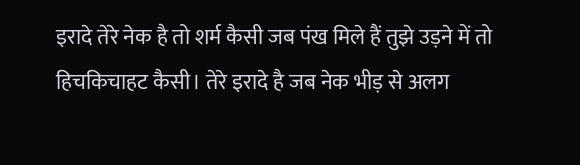इरादे तेरे नेक है तो शर्म कैसी जब पंख मिले हैं तुझे उड़ने में तो हिचकिचाहट कैसी। तेरे इरादे है जब नेक भीड़ से अलग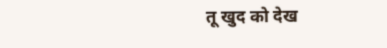तू खुद को देख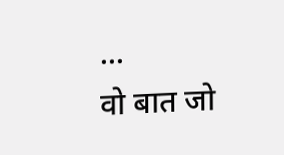...
वो बात जो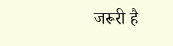जरूरी है